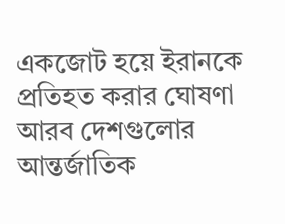একজোট হয়ে ইরানকে প্রতিহত করার ঘোষণা আরব দেশগুলোর
আন্তর্জাতিক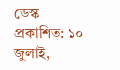ডেস্ক
প্রকাশিত: ১০ জুলাই,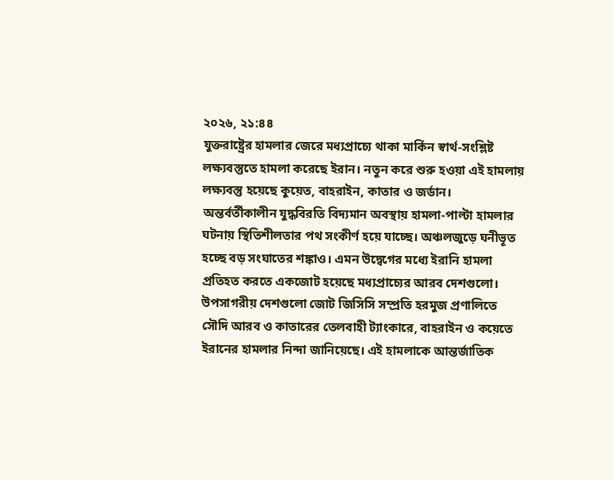২০২৬, ২১:৪৪
যুক্তরাষ্ট্রের হামলার জেরে মধ্যপ্রাচ্যে থাকা মার্কিন স্বার্থ-সংশ্লিষ্ট লক্ষ্যবস্তুতে হামলা করেছে ইরান। নতুন করে শুরু হওয়া এই হামলায় লক্ষ্যবস্তু হয়েছে কুয়েত, বাহরাইন, কাতার ও জর্ডান।
অন্তর্বর্তীকালীন যুদ্ধবিরতি বিদ্যমান অবস্থায় হামলা-পাল্টা হামলার ঘটনায় স্থিতিশীলতার পথ সংকীর্ণ হয়ে যাচ্ছে। অঞ্চলজুড়ে ঘনীভূত হচ্ছে বড় সংঘাতের শঙ্কাও। এমন উদ্বেগের মধ্যে ইরানি হামলা প্রতিহত করতে একজোট হয়েছে মধ্যপ্রাচ্যের আরব দেশগুলো।
উপসাগরীয় দেশগুলো জোট জিসিসি সম্প্রতি হরমুজ প্রণালিতে সৌদি আরব ও কাতারের তেলবাহী ট্যাংকারে, বাহরাইন ও কয়েতে ইরানের হামলার নিন্দা জানিয়েছে। এই হামলাকে আন্তর্জাতিক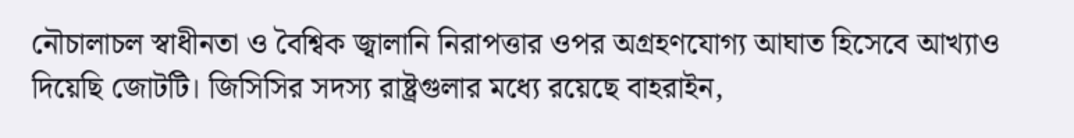নৌচালাচল স্বাধীনতা ও বৈশ্বিক জ্বালানি নিরাপত্তার ওপর অগ্রহণযোগ্য আঘাত হিসেবে আখ্যাও দিয়েছি জোটটি। জিসিসির সদস্য রাষ্ট্রগুলার মধ্যে রয়েছে বাহরাইন,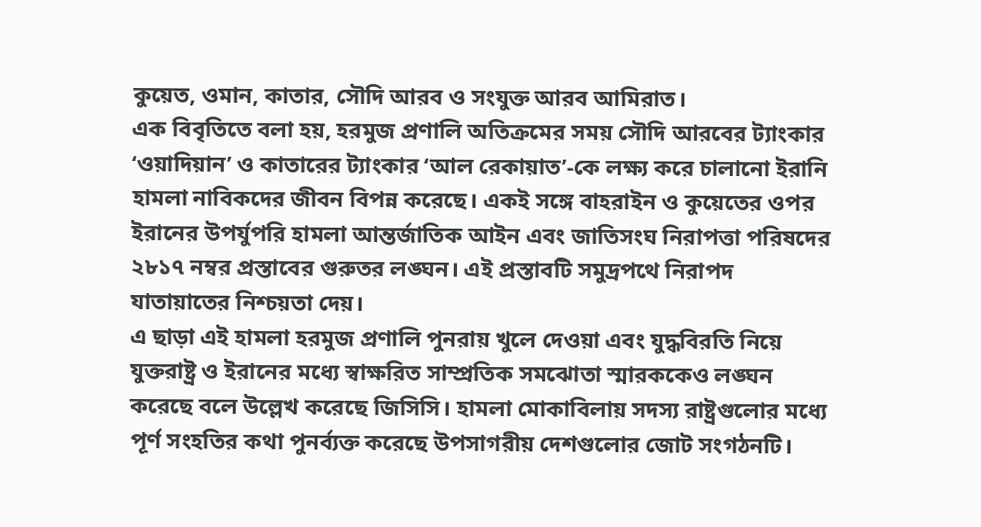কুয়েত, ওমান, কাতার, সৌদি আরব ও সংযুক্ত আরব আমিরাত।
এক বিবৃতিতে বলা হয়, হরমুজ প্রণালি অতিক্রমের সময় সৌদি আরবের ট্যাংকার ‘ওয়াদিয়ান’ ও কাতারের ট্যাংকার ‘আল রেকায়াত’-কে লক্ষ্য করে চালানো ইরানি হামলা নাবিকদের জীবন বিপন্ন করেছে। একই সঙ্গে বাহরাইন ও কুয়েতের ওপর ইরানের উপর্যুপরি হামলা আন্তর্জাতিক আইন এবং জাতিসংঘ নিরাপত্তা পরিষদের ২৮১৭ নম্বর প্রস্তাবের গুরুতর লঙ্ঘন। এই প্রস্তাবটি সমুদ্রপথে নিরাপদ যাতায়াতের নিশ্চয়তা দেয়।
এ ছাড়া এই হামলা হরমুজ প্রণালি পুনরায় খুলে দেওয়া এবং যুদ্ধবিরতি নিয়ে যুক্তরাষ্ট্র ও ইরানের মধ্যে স্বাক্ষরিত সাম্প্রতিক সমঝোতা স্মারককেও লঙ্ঘন করেছে বলে উল্লেখ করেছে জিসিসি। হামলা মোকাবিলায় সদস্য রাষ্ট্রগুলোর মধ্যে পূর্ণ সংহতির কথা পুনর্ব্যক্ত করেছে উপসাগরীয় দেশগুলোর জোট সংগঠনটি।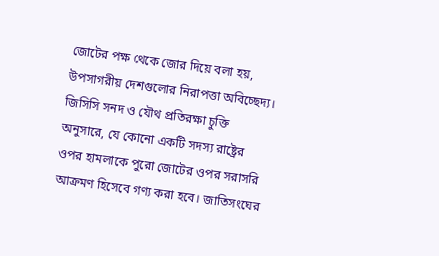জোটের পক্ষ থেকে জোর দিয়ে বলা হয়, উপসাগরীয় দেশগুলোর নিরাপত্তা অবিচ্ছেদ্য। জিসিসি সনদ ও যৌথ প্রতিরক্ষা চুক্তি অনুসারে, যে কোনো একটি সদস্য রাষ্ট্রের ওপর হামলাকে পুরো জোটের ওপর সরাসরি আক্রমণ হিসেবে গণ্য করা হবে। জাতিসংঘের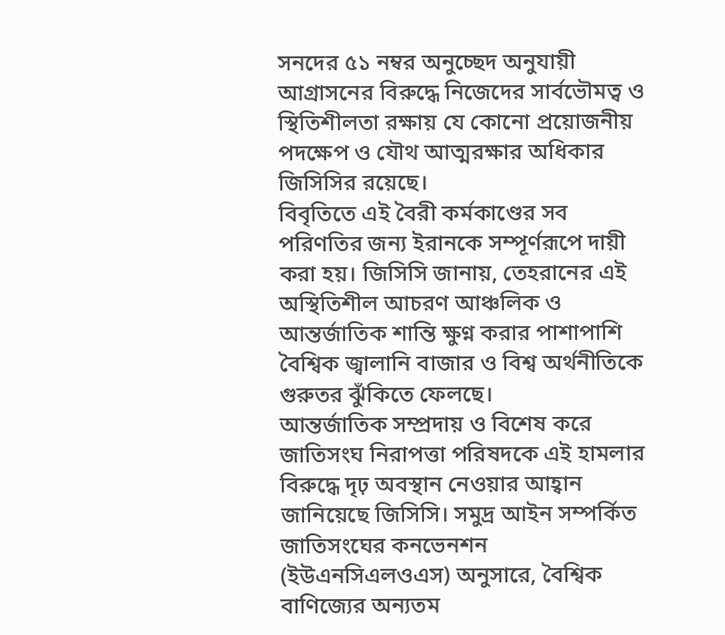সনদের ৫১ নম্বর অনুচ্ছেদ অনুযায়ী আগ্রাসনের বিরুদ্ধে নিজেদের সার্বভৌমত্ব ও স্থিতিশীলতা রক্ষায় যে কোনো প্রয়োজনীয় পদক্ষেপ ও যৌথ আত্মরক্ষার অধিকার জিসিসির রয়েছে।
বিবৃতিতে এই বৈরী কর্মকাণ্ডের সব পরিণতির জন্য ইরানকে সম্পূর্ণরূপে দায়ী করা হয়। জিসিসি জানায়, তেহরানের এই অস্থিতিশীল আচরণ আঞ্চলিক ও আন্তর্জাতিক শান্তি ক্ষুণ্ন করার পাশাপাশি বৈশ্বিক জ্বালানি বাজার ও বিশ্ব অর্থনীতিকে গুরুতর ঝুঁকিতে ফেলছে।
আন্তর্জাতিক সম্প্রদায় ও বিশেষ করে জাতিসংঘ নিরাপত্তা পরিষদকে এই হামলার বিরুদ্ধে দৃঢ় অবস্থান নেওয়ার আহ্বান জানিয়েছে জিসিসি। সমুদ্র আইন সম্পর্কিত জাতিসংঘের কনভেনশন (ইউএনসিএলওএস) অনুসারে, বৈশ্বিক বাণিজ্যের অন্যতম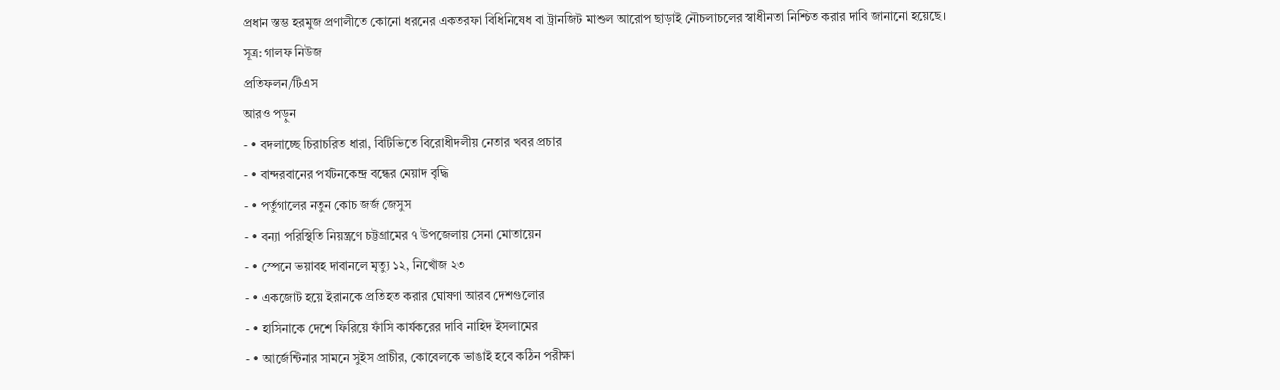প্রধান স্তম্ভ হরমুজ প্রণালীতে কোনো ধরনের একতরফা বিধিনিষেধ বা ট্রানজিট মাশুল আরোপ ছাড়াই নৌচলাচলের স্বাধীনতা নিশ্চিত করার দাবি জানানো হয়েছে।
সূত্র: গালফ নিউজ
প্রতিফলন/টিএস
আরও পড়ুন
- • বদলাচ্ছে চিরাচরিত ধারা, বিটিভিতে বিরোধীদলীয় নেতার খবর প্রচার
- • বান্দরবানের পর্যটনকেন্দ্র বন্ধের মেয়াদ বৃদ্ধি
- • পর্তুগালের নতুন কোচ জর্জ জেসুস
- • বন্যা পরিস্থিতি নিয়ন্ত্রণে চট্টগ্রামের ৭ উপজেলায় সেনা মোতায়েন
- • স্পেনে ভয়াবহ দাবানলে মৃত্যু ১২, নিখোঁজ ২৩
- • একজোট হয়ে ইরানকে প্রতিহত করার ঘোষণা আরব দেশগুলোর
- • হাসিনাকে দেশে ফিরিয়ে ফাঁসি কার্যকরের দাবি নাহিদ ইসলামের
- • আর্জেন্টিনার সামনে সুইস প্রাচীর, কোবেলকে ভাঙাই হবে কঠিন পরীক্ষা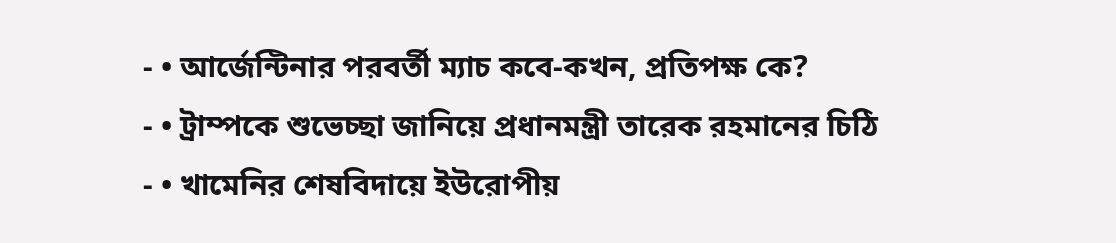- • আর্জেন্টিনার পরবর্তী ম্যাচ কবে-কখন, প্রতিপক্ষ কে?
- • ট্রাম্পকে শুভেচ্ছা জানিয়ে প্রধানমন্ত্রী তারেক রহমানের চিঠি
- • খামেনির শেষবিদায়ে ইউরোপীয়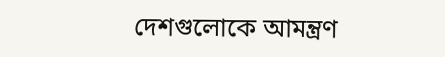দেশগুলোকে আমন্ত্রণ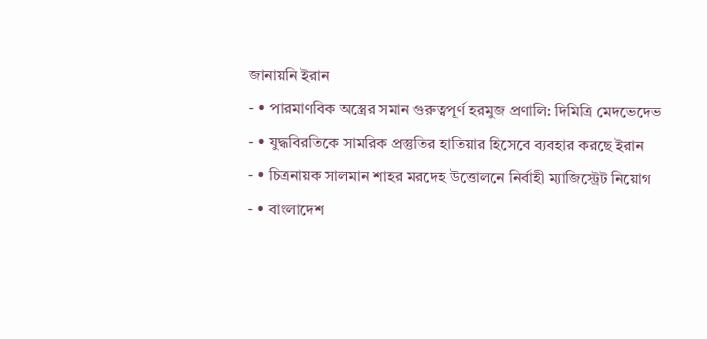জানায়নি ইরান
- • পারমাণবিক অস্ত্রের সমান গুরুত্বপূর্ণ হরমুজ প্রণালি: দিমিত্রি মেদভেদেভ
- • যুদ্ধবিরতিকে সামরিক প্রস্তুতির হাতিয়ার হিসেবে ব্যবহার করছে ইরান
- • চিত্রনায়ক সালমান শাহর মরদেহ উত্তোলনে নির্বাহী ম্যাজিস্ট্রেট নিয়োগ
- • বাংলাদেশ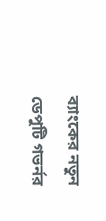ব্যাংকের নতুন ডেপুটি গভর্নর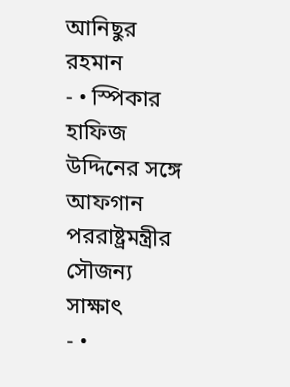আনিছুর রহমান
- • স্পিকার হাফিজ উদ্দিনের সঙ্গে আফগান পররাষ্ট্রমন্ত্রীর সৌজন্য সাক্ষাৎ
- •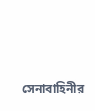সেনাবাহিনীর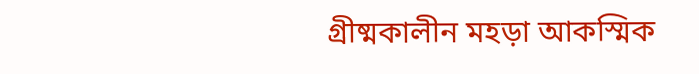গ্রীষ্মকালীন মহড়া আকস্মিক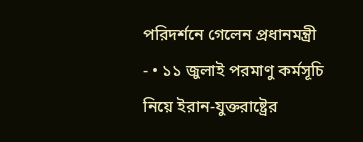পরিদর্শনে গেলেন প্রধানমন্ত্রী
- • ১১ জুলাই পরমাণু কর্মসূচি নিয়ে ইরান-যুক্তরাষ্ট্রের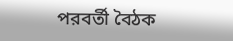পরবর্তী বৈঠক